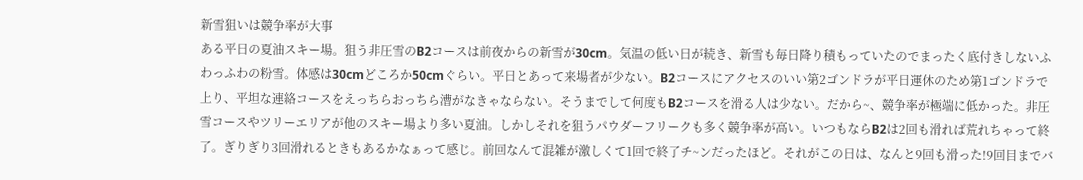新雪狙いは競争率が大事
ある平日の夏油スキー場。狙う非圧雪のB2コースは前夜からの新雪が30cm。気温の低い日が続き、新雪も毎日降り積もっていたのでまったく底付きしないふわっふわの粉雪。体感は30cmどころか50cmぐらい。平日とあって来場者が少ない。B2コースにアクセスのいい第2ゴンドラが平日運休のため第1ゴンドラで上り、平坦な連絡コースをえっちらおっちら漕がなきゃならない。そうまでして何度もB2コースを滑る人は少ない。だから~、競争率が極端に低かった。非圧雪コースやツリーエリアが他のスキー場より多い夏油。しかしそれを狙うパウダーフリークも多く競争率が高い。いつもならB2は2回も滑れば荒れちゃって終了。ぎりぎり3回滑れるときもあるかなぁって感じ。前回なんて混雑が激しくて1回で終了チ~ンだったほど。それがこの日は、なんと9回も滑った!9回目までバ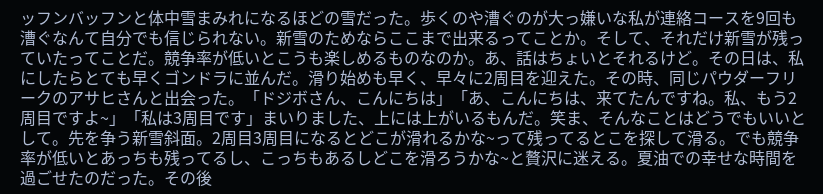ッフンバッフンと体中雪まみれになるほどの雪だった。歩くのや漕ぐのが大っ嫌いな私が連絡コースを9回も漕ぐなんて自分でも信じられない。新雪のためならここまで出来るってことか。そして、それだけ新雪が残っていたってことだ。競争率が低いとこうも楽しめるものなのか。あ、話はちょいとそれるけど。その日は、私にしたらとても早くゴンドラに並んだ。滑り始めも早く、早々に2周目を迎えた。その時、同じパウダーフリークのアサヒさんと出会った。「ドジボさん、こんにちは」「あ、こんにちは、来てたんですね。私、もう2周目ですよ~」「私は3周目です」まいりました、上には上がいるもんだ。笑ま、そんなことはどうでもいいとして。先を争う新雪斜面。2周目3周目になるとどこが滑れるかな~って残ってるとこを探して滑る。でも競争率が低いとあっちも残ってるし、こっちもあるしどこを滑ろうかな~と贅沢に迷える。夏油での幸せな時間を過ごせたのだった。その後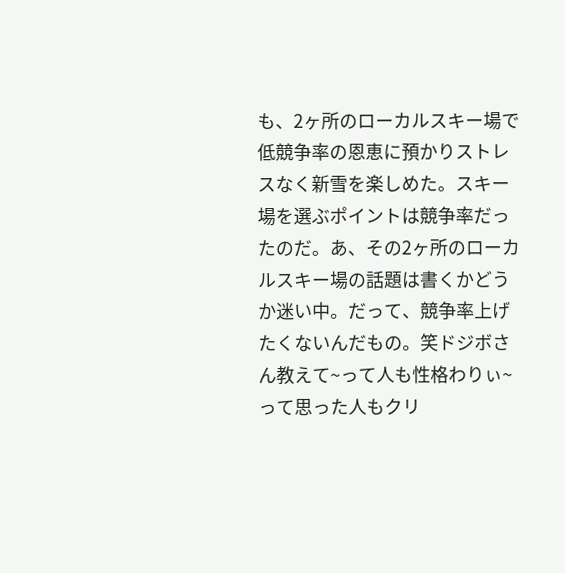も、2ヶ所のローカルスキー場で低競争率の恩恵に預かりストレスなく新雪を楽しめた。スキー場を選ぶポイントは競争率だったのだ。あ、その2ヶ所のローカルスキー場の話題は書くかどうか迷い中。だって、競争率上げたくないんだもの。笑ドジボさん教えて~って人も性格わりぃ~って思った人もクリ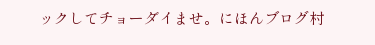ックしてチョーダイませ。にほんブログ村